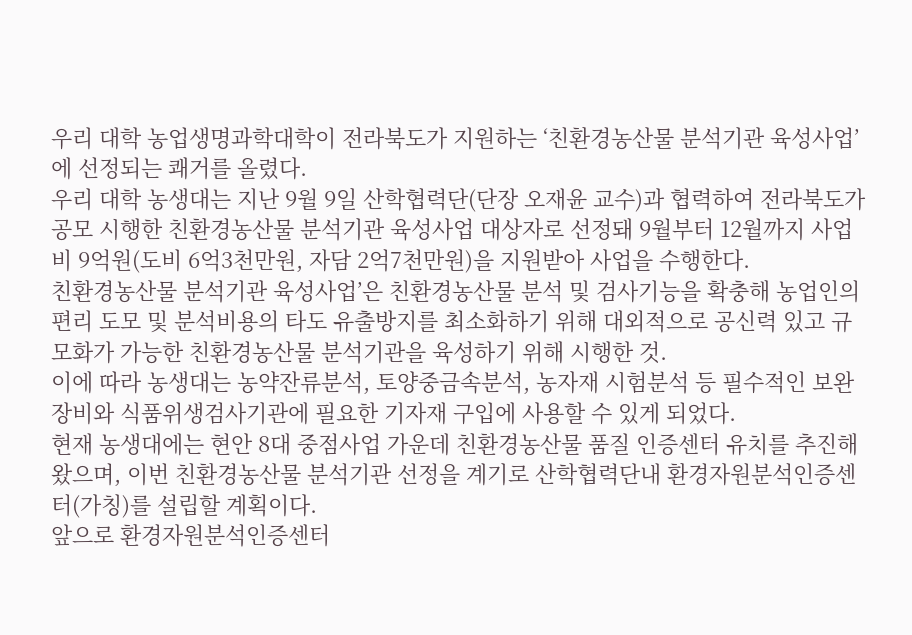우리 대학 농업생명과학대학이 전라북도가 지원하는 ‘친환경농산물 분석기관 육성사업’에 선정되는 쾌거를 올렸다.
우리 대학 농생대는 지난 9월 9일 산학협력단(단장 오재윤 교수)과 협력하여 전라북도가 공모 시행한 친환경농산물 분석기관 육성사업 대상자로 선정돼 9월부터 12월까지 사업비 9억원(도비 6억3천만원, 자담 2억7천만원)을 지원받아 사업을 수행한다.
친환경농산물 분석기관 육성사업’은 친환경농산물 분석 및 검사기능을 확충해 농업인의 편리 도모 및 분석비용의 타도 유출방지를 최소화하기 위해 대외적으로 공신력 있고 규모화가 가능한 친환경농산물 분석기관을 육성하기 위해 시행한 것.
이에 따라 농생대는 농약잔류분석, 토양중금속분석, 농자재 시험분석 등 필수적인 보완장비와 식품위생검사기관에 필요한 기자재 구입에 사용할 수 있게 되었다.
현재 농생대에는 현안 8대 중점사업 가운데 친환경농산물 품질 인증센터 유치를 추진해 왔으며, 이번 친환경농산물 분석기관 선정을 계기로 산학협력단내 환경자원분석인증센터(가칭)를 설립할 계획이다.
앞으로 환경자원분석인증센터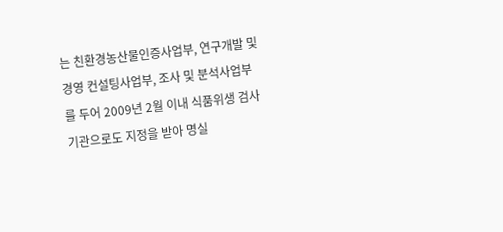는 친환경농산물인증사업부, 연구개발 및 경영 컨설팅사업부, 조사 및 분석사업부를 두어 2009년 2월 이내 식품위생 검사기관으로도 지정을 받아 명실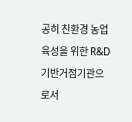공히 친환경 농업 육성을 위한 R&D 기반거점기관으로서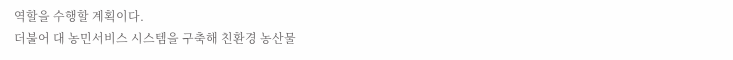역할을 수행할 계획이다.
더불어 대 농민서비스 시스템을 구축해 친환경 농산물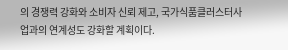의 경쟁력 강화와 소비자 신뢰 제고, 국가식품클러스터사업과의 연계성도 강화할 계획이다.